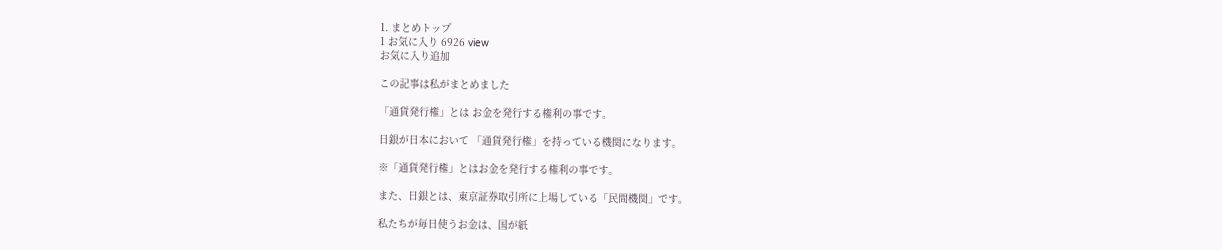1. まとめトップ
1 お気に入り 6926 view
お気に入り追加

この記事は私がまとめました

「通貨発行権」とは お金を発行する権利の事です。

日銀が日本において 「通貨発行権」を持っている機関になります。

※「通貨発行権」とはお金を発行する権利の事です。

また、日銀とは、東京証券取引所に上場している「民間機関」です。

私たちが毎日使うお金は、国が紙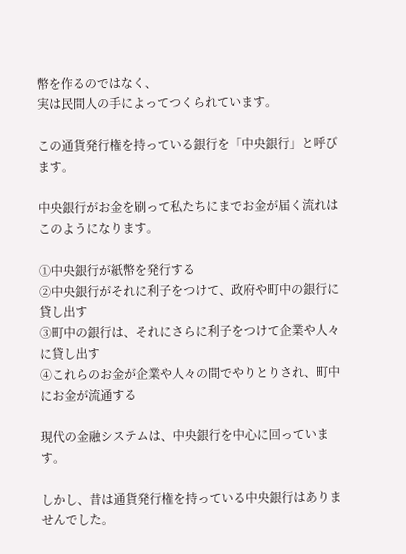幣を作るのではなく、
実は民間人の手によってつくられています。

この通貨発行権を持っている銀行を「中央銀行」と呼びます。

中央銀行がお金を刷って私たちにまでお金が届く流れはこのようになります。

①中央銀行が紙幣を発行する
②中央銀行がそれに利子をつけて、政府や町中の銀行に貸し出す
③町中の銀行は、それにさらに利子をつけて企業や人々に貸し出す
④これらのお金が企業や人々の間でやりとりされ、町中にお金が流通する

現代の金融システムは、中央銀行を中心に回っています。

しかし、昔は通貨発行権を持っている中央銀行はありませんでした。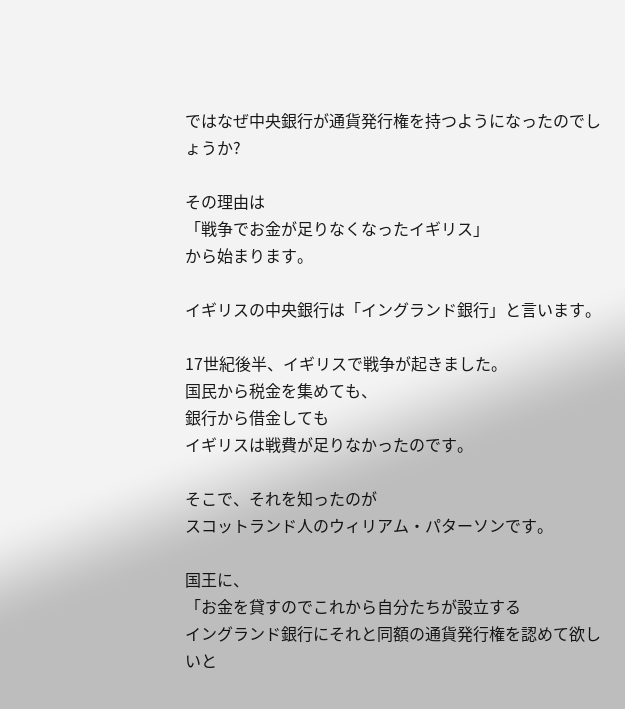ではなぜ中央銀行が通貨発行権を持つようになったのでしょうか?

その理由は
「戦争でお金が足りなくなったイギリス」
から始まります。

イギリスの中央銀行は「イングランド銀行」と言います。

17世紀後半、イギリスで戦争が起きました。
国民から税金を集めても、
銀行から借金しても
イギリスは戦費が足りなかったのです。

そこで、それを知ったのが
スコットランド人のウィリアム・パターソンです。

国王に、
「お金を貸すのでこれから自分たちが設立する
イングランド銀行にそれと同額の通貨発行権を認めて欲しいと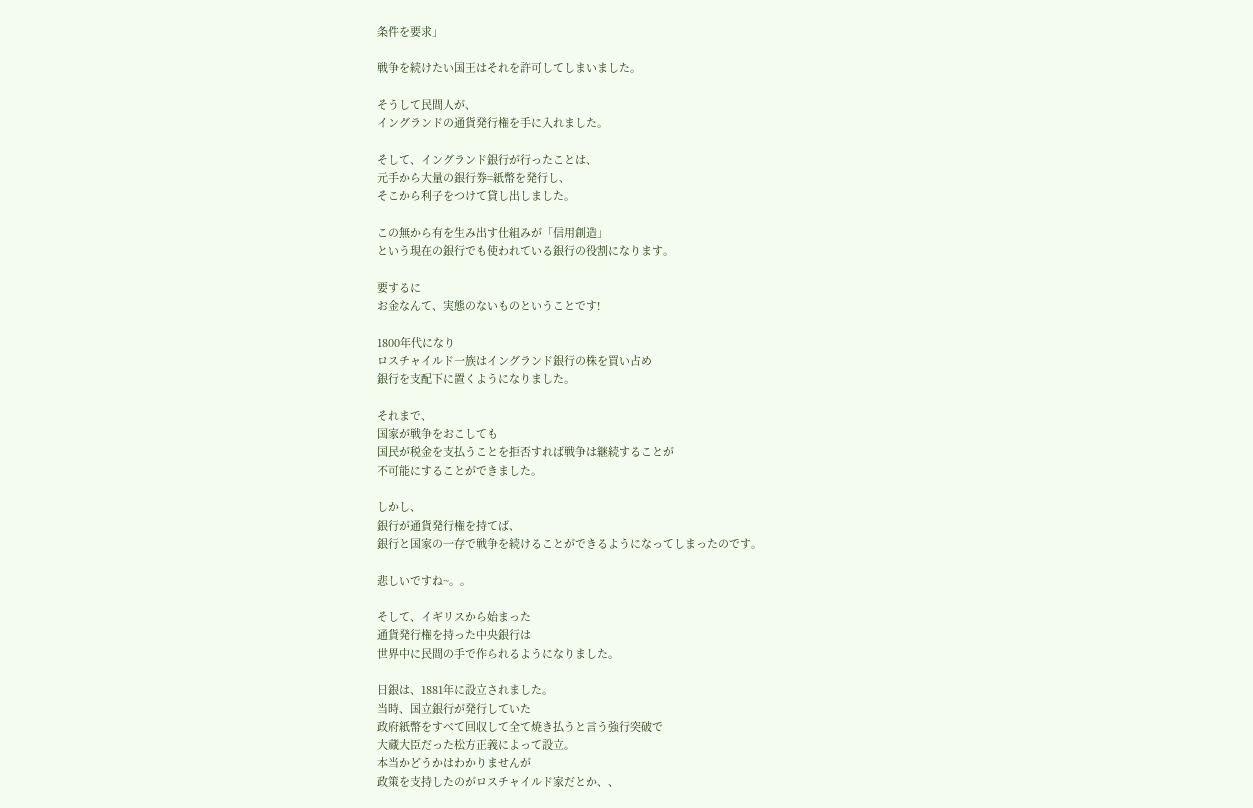条件を要求」

戦争を続けたい国王はそれを許可してしまいました。

そうして民間人が、
イングランドの通貨発行権を手に入れました。

そして、イングランド銀行が行ったことは、
元手から大量の銀行券=紙幣を発行し、
そこから利子をつけて貸し出しました。

この無から有を生み出す仕組みが「信用創造」
という現在の銀行でも使われている銀行の役割になります。

要するに
お金なんて、実態のないものということです!

1800年代になり
ロスチャイルド一族はイングランド銀行の株を買い占め
銀行を支配下に置くようになりました。

それまで、
国家が戦争をおこしても
国民が税金を支払うことを拒否すれば戦争は継続することが
不可能にすることができました。

しかし、
銀行が通貨発行権を持てば、
銀行と国家の一存で戦争を続けることができるようになってしまったのです。

悲しいですね~。。

そして、イギリスから始まった
通貨発行権を持った中央銀行は
世界中に民間の手で作られるようになりました。

日銀は、1881年に設立されました。
当時、国立銀行が発行していた
政府紙幣をすべて回収して全て焼き払うと言う強行突破で
大蔵大臣だった松方正義によって設立。
本当かどうかはわかりませんが
政策を支持したのがロスチャイルド家だとか、、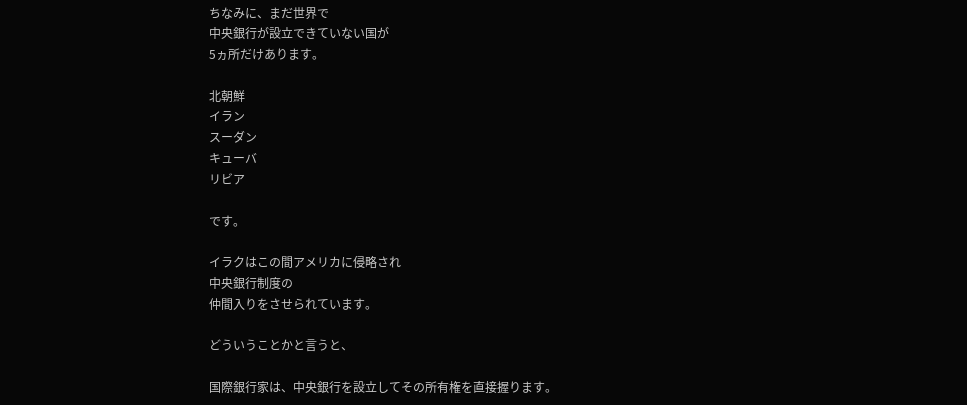ちなみに、まだ世界で
中央銀行が設立できていない国が
5ヵ所だけあります。

北朝鮮
イラン
スーダン
キューバ
リビア

です。

イラクはこの間アメリカに侵略され
中央銀行制度の
仲間入りをさせられています。

どういうことかと言うと、

国際銀行家は、中央銀行を設立してその所有権を直接握ります。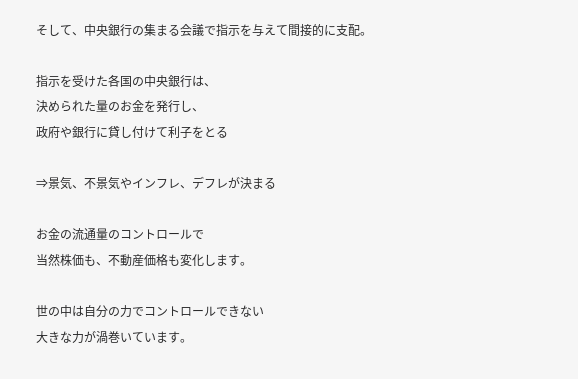そして、中央銀行の集まる会議で指示を与えて間接的に支配。

指示を受けた各国の中央銀行は、
決められた量のお金を発行し、
政府や銀行に貸し付けて利子をとる

⇒景気、不景気やインフレ、デフレが決まる

お金の流通量のコントロールで
当然株価も、不動産価格も変化します。

世の中は自分の力でコントロールできない
大きな力が渦巻いています。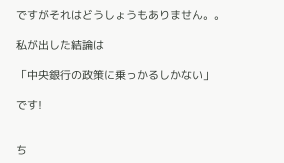ですがそれはどうしょうもありません。。

私が出した結論は

「中央銀行の政策に乗っかるしかない」

です!


ち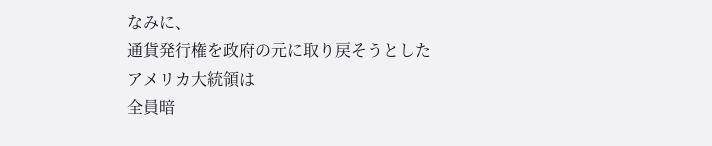なみに、
通貨発行権を政府の元に取り戻そうとした
アメリカ大統領は
全員暗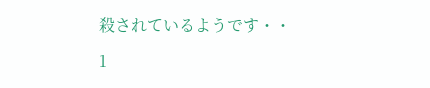殺されているようです・・

1